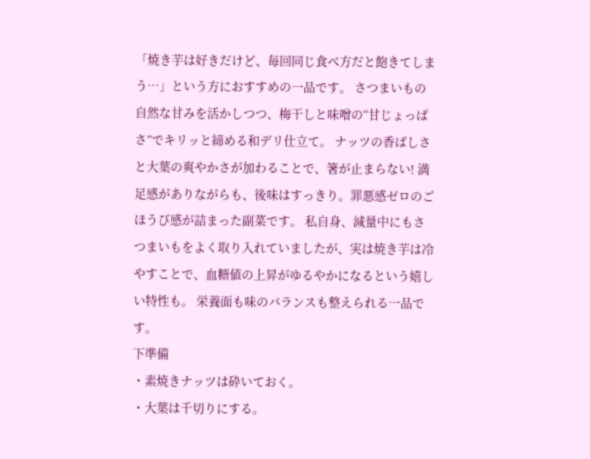「焼き芋は好きだけど、毎回同じ食べ方だと飽きてしまう…」という方におすすめの一品です。 さつまいもの自然な甘みを活かしつつ、梅干しと味噌の“甘じょっぱさ”でキリッと締める和デリ仕立て。 ナッツの香ばしさと大葉の爽やかさが加わることで、箸が止まらない! 満足感がありながらも、後味はすっきり。罪悪感ゼロのごほうび感が詰まった副菜です。 私自身、減量中にもさつまいもをよく取り入れていましたが、実は焼き芋は冷やすことで、血糖値の上昇がゆるやかになるという嬉しい特性も。 栄養面も味のバランスも整えられる一品です。
下準備
・素焼きナッツは砕いておく。
・大葉は千切りにする。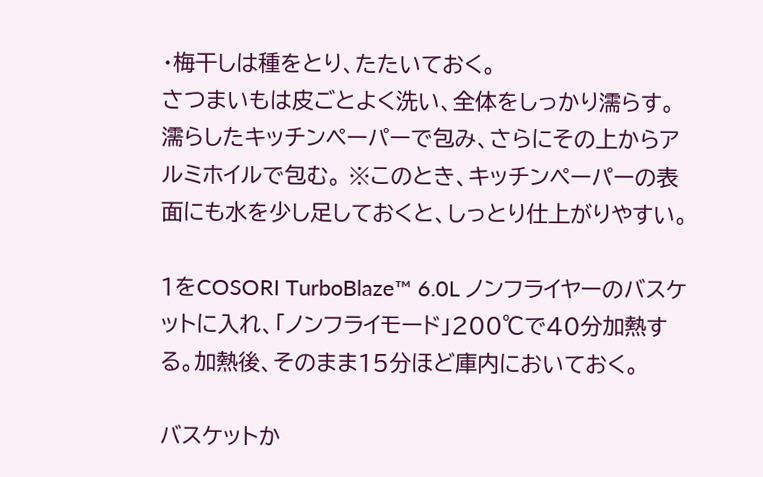・梅干しは種をとり、たたいておく。
さつまいもは皮ごとよく洗い、全体をしっかり濡らす。 濡らしたキッチンペーパーで包み、さらにその上からアルミホイルで包む。 ※このとき、キッチンペーパーの表面にも水を少し足しておくと、しっとり仕上がりやすい。

1をCOSORI TurboBlaze™ 6.0L ノンフライヤーのバスケットに入れ、「ノンフライモード」200℃で40分加熱する。加熱後、そのまま15分ほど庫内においておく。

バスケットか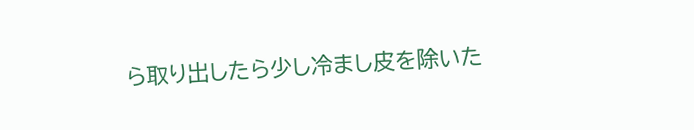ら取り出したら少し冷まし皮を除いた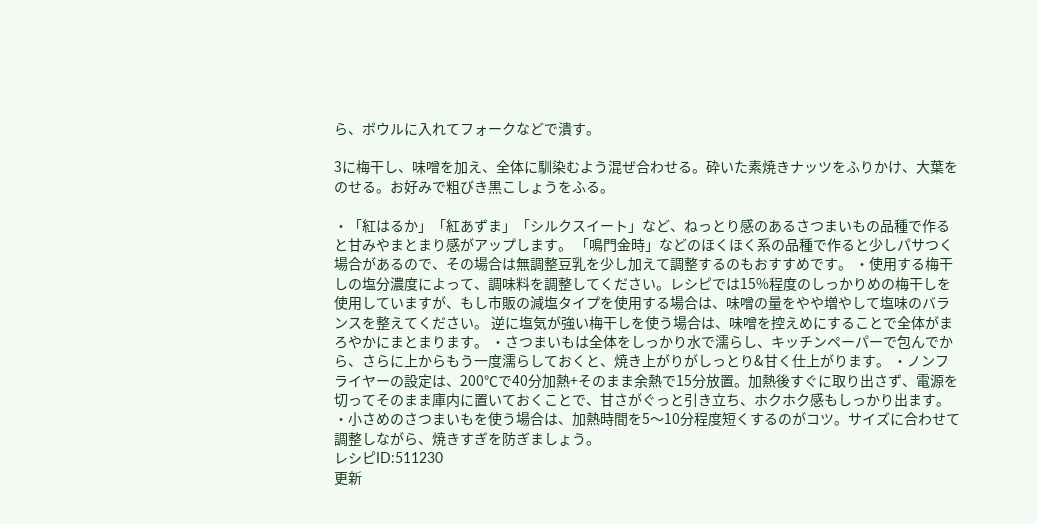ら、ボウルに入れてフォークなどで潰す。

3に梅干し、味噌を加え、全体に馴染むよう混ぜ合わせる。砕いた素焼きナッツをふりかけ、大葉をのせる。お好みで粗びき黒こしょうをふる。

・「紅はるか」「紅あずま」「シルクスイート」など、ねっとり感のあるさつまいもの品種で作ると甘みやまとまり感がアップします。 「鳴門金時」などのほくほく系の品種で作ると少しパサつく場合があるので、その場合は無調整豆乳を少し加えて調整するのもおすすめです。 ・使用する梅干しの塩分濃度によって、調味料を調整してください。レシピでは15%程度のしっかりめの梅干しを使用していますが、もし市販の減塩タイプを使用する場合は、味噌の量をやや増やして塩味のバランスを整えてください。 逆に塩気が強い梅干しを使う場合は、味噌を控えめにすることで全体がまろやかにまとまります。 ・さつまいもは全体をしっかり水で濡らし、キッチンペーパーで包んでから、さらに上からもう一度濡らしておくと、焼き上がりがしっとり&甘く仕上がります。 ・ノンフライヤーの設定は、200℃で40分加熱+そのまま余熱で15分放置。加熱後すぐに取り出さず、電源を切ってそのまま庫内に置いておくことで、甘さがぐっと引き立ち、ホクホク感もしっかり出ます。 ・小さめのさつまいもを使う場合は、加熱時間を5〜10分程度短くするのがコツ。サイズに合わせて調整しながら、焼きすぎを防ぎましょう。
レシピID:511230
更新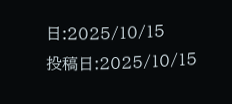日:2025/10/15
投稿日:2025/10/15